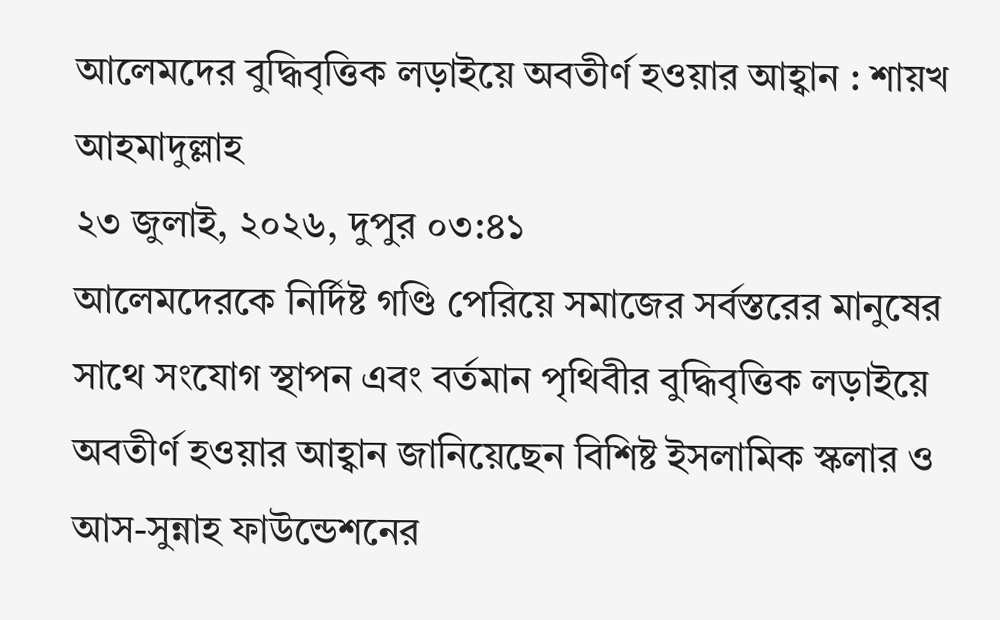আলেমদের বুদ্ধিবৃত্তিক লড়াইয়ে অবতীর্ণ হওয়ার আহ্বান : শায়খ আহমাদুল্লাহ
২৩ জুলাই, ২০২৬, দুপুর ০৩:৪১
আলেমদেরকে নির্দিষ্ট গণ্ডি পেরিয়ে সমাজের সর্বস্তরের মানুষের সাথে সংযোগ স্থাপন এবং বর্তমান পৃথিবীর বুদ্ধিবৃত্তিক লড়াইয়ে অবতীর্ণ হওয়ার আহ্বান জানিয়েছেন বিশিষ্ট ইসলামিক স্কলার ও আস-সুন্নাহ ফাউন্ডেশনের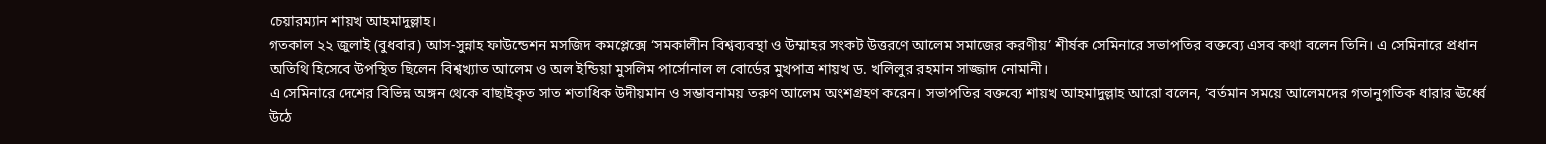চেয়ারম্যান শায়খ আহমাদুল্লাহ।
গতকাল ২২ জুলাই (বুধবার) আস-সুন্নাহ ফাউন্ডেশন মসজিদ কমপ্লেক্সে ‘সমকালীন বিশ্বব্যবস্থা ও উম্মাহর সংকট উত্তরণে আলেম সমাজের করণীয়’ শীর্ষক সেমিনারে সভাপতির বক্তব্যে এসব কথা বলেন তিনি। এ সেমিনারে প্রধান অতিথি হিসেবে উপস্থিত ছিলেন বিশ্বখ্যাত আলেম ও অল ইন্ডিয়া মুসলিম পার্সোনাল ল বোর্ডের মুখপাত্র শায়খ ড. খলিলুর রহমান সাজ্জাদ নোমানী।
এ সেমিনারে দেশের বিভিন্ন অঙ্গন থেকে বাছাইকৃত সাত শতাধিক উদীয়মান ও সম্ভাবনাময় তরুণ আলেম অংশগ্রহণ করেন। সভাপতির বক্তব্যে শায়খ আহমাদুল্লাহ আরো বলেন, ‘বর্তমান সময়ে আলেমদের গতানুগতিক ধারার ঊর্ধ্বে উঠে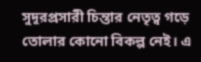সুদূরপ্রসারী চিন্তার নেতৃত্ব গড়ে তোলার কোনো বিকল্প নেই। এ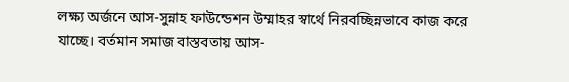লক্ষ্য অর্জনে আস-সুন্নাহ ফাউন্ডেশন উম্মাহর স্বার্থে নিরবচ্ছিন্নভাবে কাজ করে যাচ্ছে। বর্তমান সমাজ বাস্তবতায় আস-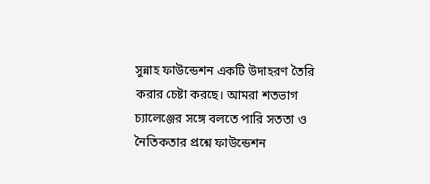সুন্নাহ ফাউন্ডেশন একটি উদাহরণ তৈরি করার চেষ্টা করছে। আমরা শতভাগ চ্যালেঞ্জের সঙ্গে বলতে পারি সততা ও নৈতিকতার প্রশ্নে ফাউন্ডেশন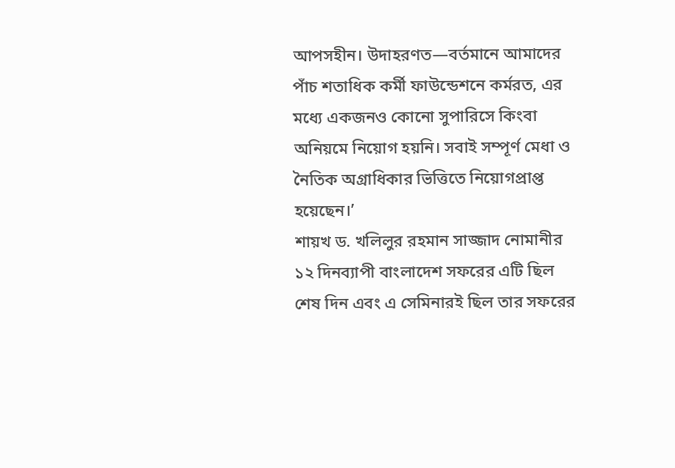আপসহীন। উদাহরণত—বর্তমানে আমাদের পাঁচ শতাধিক কর্মী ফাউন্ডেশনে কর্মরত, এর মধ্যে একজনও কোনো সুপারিসে কিংবা অনিয়মে নিয়োগ হয়নি। সবাই সম্পূর্ণ মেধা ও নৈতিক অগ্রাধিকার ভিত্তিতে নিয়োগপ্রাপ্ত হয়েছেন।’
শায়খ ড. খলিলুর রহমান সাজ্জাদ নোমানীর ১২ দিনব্যাপী বাংলাদেশ সফরের এটি ছিল শেষ দিন এবং এ সেমিনারই ছিল তার সফরের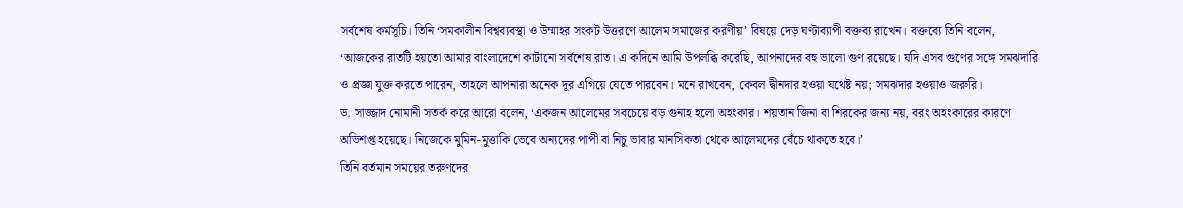সর্বশেষ কর্মসূচি। তিনি ‘সমকালীন বিশ্বব্যবস্থা ও উম্মাহর সংকট উত্তরণে আলেম সমাজের করণীয়’ বিষয়ে দেড় ঘণ্টাব্যাপী বক্তব্য রাখেন। বক্তব্যে তিনি বলেন, ‘আজকের রাতটি হয়তো আমার বাংলাদেশে কাটানো সর্বশেষ রাত। এ কদিনে আমি উপলব্ধি করেছি, আপনাদের বহু ভালো গুণ রয়েছে। যদি এসব গুণের সঙ্গে সমঝদারি ও প্রজ্ঞা যুক্ত করতে পারেন, তাহলে আপনারা অনেক দূর এগিয়ে যেতে পারবেন। মনে রাখবেন, কেবল দ্বীনদার হওয়া যথেষ্ট নয়; সমঝদার হওয়াও জরুরি।
ড. সাজ্জাদ নোমানী সতর্ক করে আরো বলেন, ‘একজন আলেমের সবচেয়ে বড় গুনাহ হলো অহংকার। শয়তান জিনা বা শিরকের জন্য নয়, বরং অহংকারের কারণে অভিশপ্ত হয়েছে। নিজেকে মুমিন-মুত্তাকি ভেবে অন্যদের পাপী বা নিচু ভাবার মানসিকতা থেকে আলেমদের বেঁচে থাকতে হবে।’
তিনি বর্তমান সময়ের তরুণদের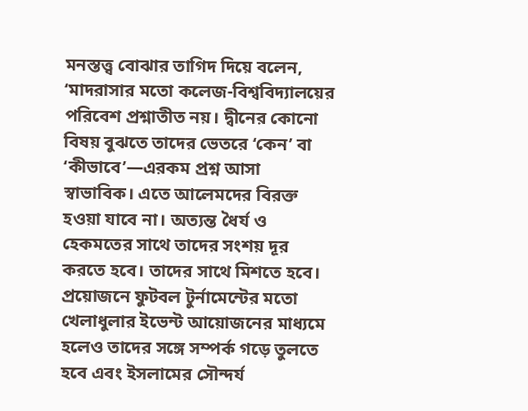মনস্তত্ত্ব বোঝার তাগিদ দিয়ে বলেন, ‘মাদরাসার মতো কলেজ-বিশ্ববিদ্যালয়ের পরিবেশ প্রশ্নাতীত নয়। দ্বীনের কোনো বিষয় বুঝতে তাদের ভেতরে ‘কেন’ বা ‘কীভাবে’—এরকম প্রশ্ন আসা স্বাভাবিক। এতে আলেমদের বিরক্ত হওয়া যাবে না। অত্যন্ত ধৈর্য ও হেকমতের সাথে তাদের সংশয় দূর করতে হবে। তাদের সাথে মিশতে হবে। প্রয়োজনে ফুটবল টুর্নামেন্টের মতো খেলাধুলার ইভেন্ট আয়োজনের মাধ্যমে হলেও তাদের সঙ্গে সম্পর্ক গড়ে তুলতে হবে এবং ইসলামের সৌন্দর্য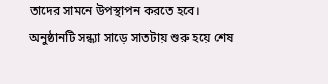তাদের সামনে উপস্থাপন করতে হবে।
অনুষ্ঠানটি সন্ধ্যা সাড়ে সাতটায় শুরু হয়ে শেষ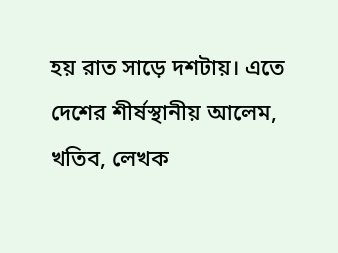হয় রাত সাড়ে দশটায়। এতে দেশের শীর্ষস্থানীয় আলেম, খতিব, লেখক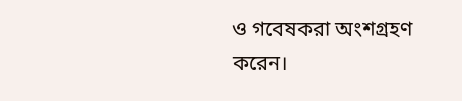ও গবেষকরা অংশগ্রহণ করেন।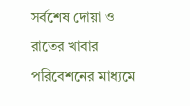সর্বশেষ দোয়া ও রাতের খাবার পরিবেশনের মাধ্যমে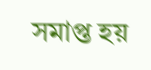সমাপ্ত হয়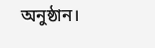অনুষ্ঠান।